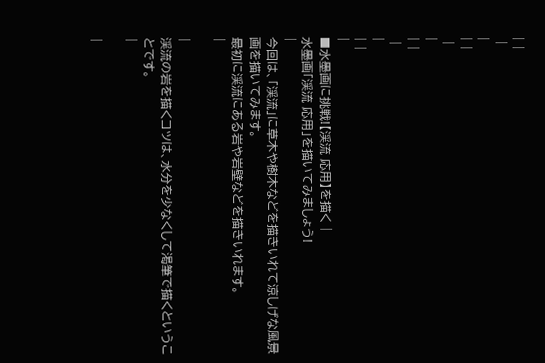| |
 |
|
| |
 |
|
| |
 |
|
| |
|
■水墨画に挑戦!【渓流 応用】を描く |
水墨画「渓流 応用」を描いてみましょう!
|
今回は、「渓流」に草木や樹木などを描きいれて涼しげな風景画を描いてみます。
最初に渓流にある岩や岩壁などを描きいれます。
|

|
渓流の岩を描くコツは、水分を少なくして渇筆で描くということです。
|

|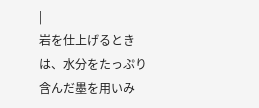|
岩を仕上げるときは、水分をたっぷり含んだ墨を用いみ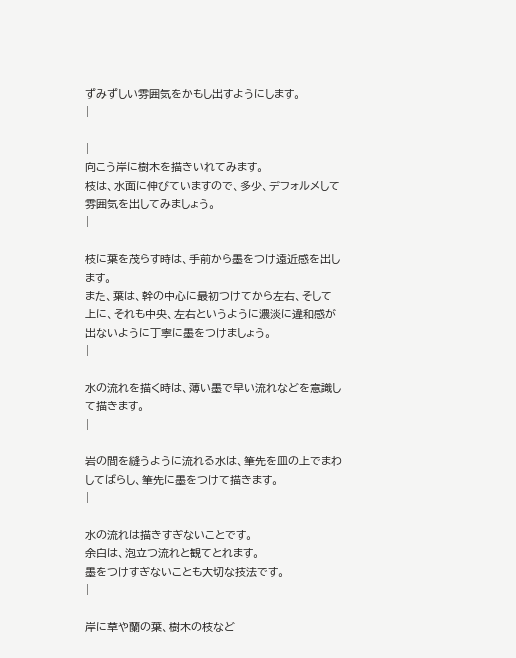ずみずしい雰囲気をかもし出すようにします。
|

|
向こう岸に樹木を描きいれてみます。
枝は、水面に伸びていますので、多少、デフォルメして雰囲気を出してみましょう。
|

枝に葉を茂らす時は、手前から墨をつけ遠近感を出します。
また、葉は、幹の中心に最初つけてから左右、そして上に、それも中央、左右というように濃淡に違和感が出ないように丁寧に墨をつけましょう。
|

水の流れを描く時は、薄い墨で早い流れなどを意識して描きます。
|

岩の間を縫うように流れる水は、筆先を皿の上でまわしてばらし、筆先に墨をつけて描きます。
|

水の流れは描きすぎないことです。
余白は、泡立つ流れと観てとれます。
墨をつけすぎないことも大切な技法です。
|

岸に草や蘭の葉、樹木の枝など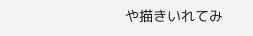や描きいれてみ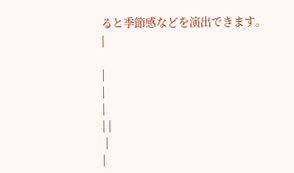ると季節感などを演出できます。
|

|
|
|
| |
 |
|